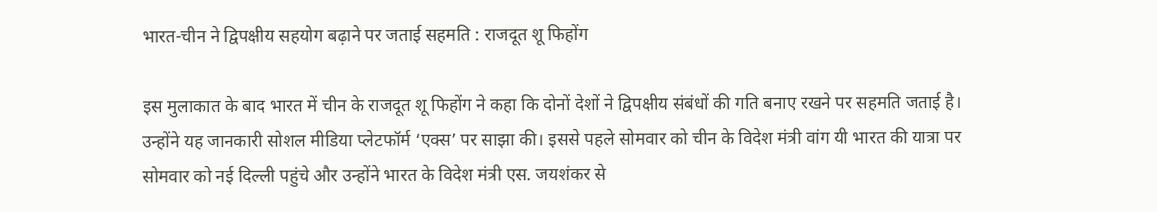भारत-चीन ने द्विपक्षीय सहयोग बढ़ाने पर जताई सहमति : राजदूत शू फिहोंग

इस मुलाकात के बाद भारत में चीन के राजदूत शू फिहोंग ने कहा कि दोनों देशों ने द्विपक्षीय संबंधों की गति बनाए रखने पर सहमति जताई है। उन्होंने यह जानकारी सोशल मीडिया प्लेटफॉर्म ‘एक्स’ पर साझा की। इससे पहले सोमवार को चीन के विदेश मंत्री वांग यी भारत की यात्रा पर सोमवार को नई दिल्ली पहुंचे और उन्होंने भारत के विदेश मंत्री एस. जयशंकर से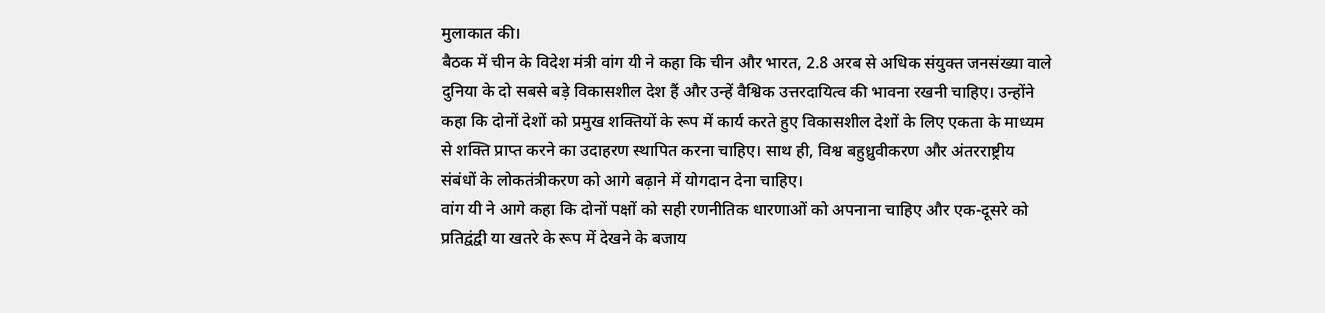मुलाकात की।
बैठक में चीन के विदेश मंत्री वांग यी ने कहा कि चीन और भारत, 2.8 अरब से अधिक संयुक्त जनसंख्या वाले दुनिया के दो सबसे बड़े विकासशील देश हैं और उन्हें वैश्विक उत्तरदायित्व की भावना रखनी चाहिए। उन्होंने कहा कि दोनों देशों को प्रमुख शक्तियों के रूप में कार्य करते हुए विकासशील देशों के लिए एकता के माध्यम से शक्ति प्राप्त करने का उदाहरण स्थापित करना चाहिए। साथ ही, विश्व बहुध्रुवीकरण और अंतरराष्ट्रीय संबंधों के लोकतंत्रीकरण को आगे बढ़ाने में योगदान देना चाहिए।
वांग यी ने आगे कहा कि दोनों पक्षों को सही रणनीतिक धारणाओं को अपनाना चाहिए और एक-दूसरे को प्रतिद्वंद्वी या खतरे के रूप में देखने के बजाय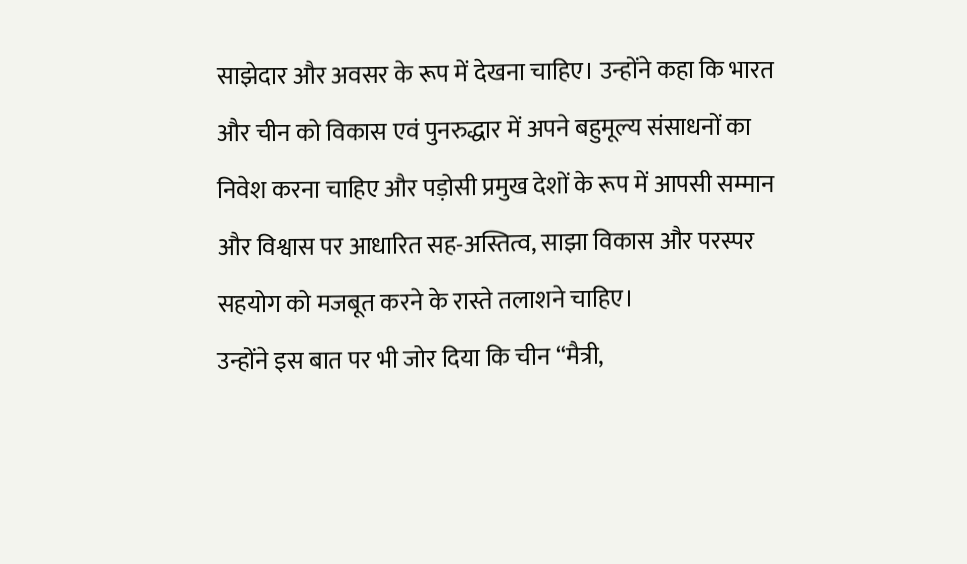साझेदार और अवसर के रूप में देखना चाहिए। उन्होंने कहा कि भारत और चीन को विकास एवं पुनरुद्धार में अपने बहुमूल्य संसाधनों का निवेश करना चाहिए और पड़ोसी प्रमुख देशों के रूप में आपसी सम्मान और विश्वास पर आधारित सह-अस्तित्व, साझा विकास और परस्पर सहयोग को मजबूत करने के रास्ते तलाशने चाहिए।
उन्होंने इस बात पर भी जोर दिया कि चीन “मैत्री,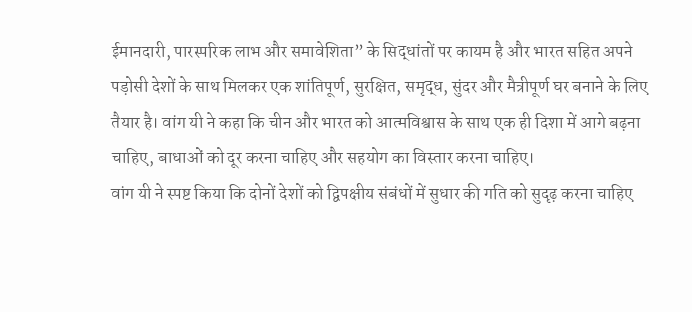ईमानदारी, पारस्परिक लाभ और समावेशिता” के सिद्धांतों पर कायम है और भारत सहित अपने पड़ोसी देशों के साथ मिलकर एक शांतिपूर्ण, सुरक्षित, समृद्ध, सुंदर और मैत्रीपूर्ण घर बनाने के लिए तैयार है। वांग यी ने कहा कि चीन और भारत को आत्मविश्वास के साथ एक ही दिशा में आगे बढ़ना चाहिए, बाधाओं को दूर करना चाहिए और सहयोग का विस्तार करना चाहिए।
वांग यी ने स्पष्ट किया कि दोनों देशों को द्विपक्षीय संबंधों में सुधार की गति को सुदृढ़ करना चाहिए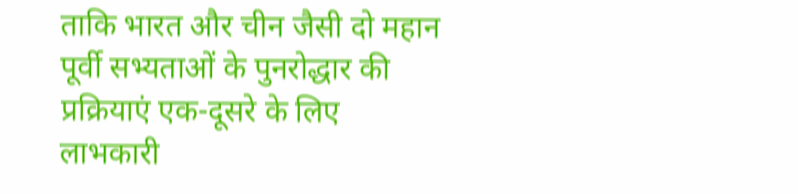ताकि भारत और चीन जैसी दो महान पूर्वी सभ्यताओं के पुनरोद्धार की प्रक्रियाएं एक-दूसरे के लिए लाभकारी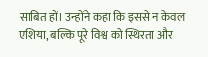साबित हों। उन्होंने कहा कि इससे न केवल एशिया, बल्कि पूरे विश्व को स्थिरता और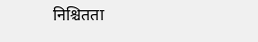निश्चितता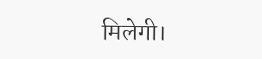मिलेगी।